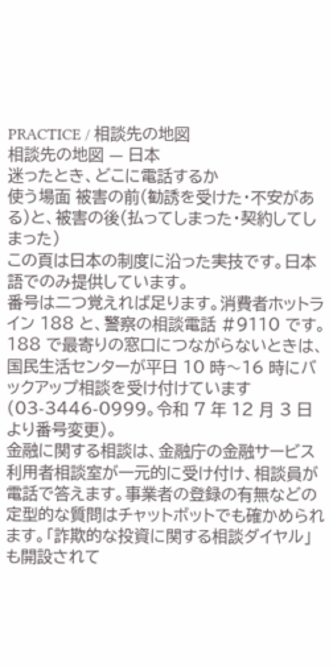PRACTICE / 相談先の地図
相談先の地図 — 日本
迷ったとき、どこに電話するか
使う場面 被害の前(勧誘を受けた・不安がある)と、被害の後(払ってしまった・契約してしまった)
この頁は日本の制度に沿った実技です。日本語でのみ提供しています。
番号は二つ覚えれば足ります。消費者ホットライン 188 と、警察の相談電話 #9110 です。188 で最寄りの窓口につながらないときは、国民生活センターが平日 10 時〜16 時にバックアップ相談を受け付けています(03-3446-0999。令和 7 年 12 月 3 日より番号変更)。
金融に関する相談は、金融庁の金融サービス利用者相談室が一元的に受け付け、相談員が電話で答えます。事業者の登録の有無などの定型的な質問はチャットボットでも確かめられます。「詐欺的な投資に関する相談ダイヤル」も開設されて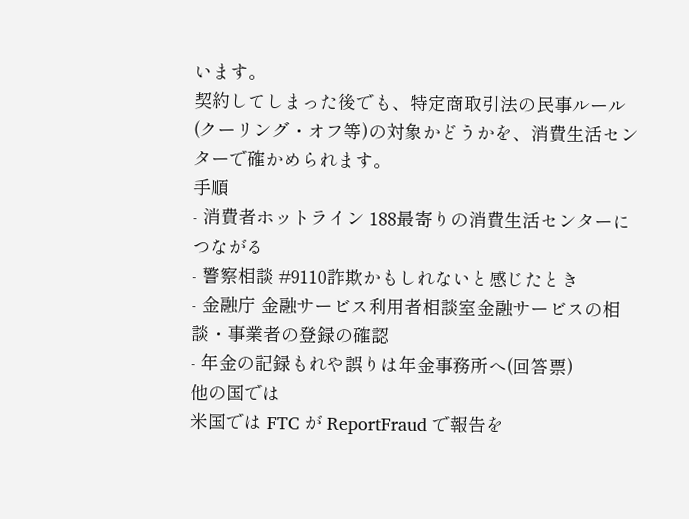います。
契約してしまった後でも、特定商取引法の民事ルール(クーリング・オフ等)の対象かどうかを、消費生活センターで確かめられます。
手順
- 消費者ホットライン 188最寄りの消費生活センターにつながる
- 警察相談 #9110詐欺かもしれないと感じたとき
- 金融庁 金融サービス利用者相談室金融サービスの相談・事業者の登録の確認
- 年金の記録もれや誤りは年金事務所へ(回答票)
他の国では
米国では FTC が ReportFraud で報告を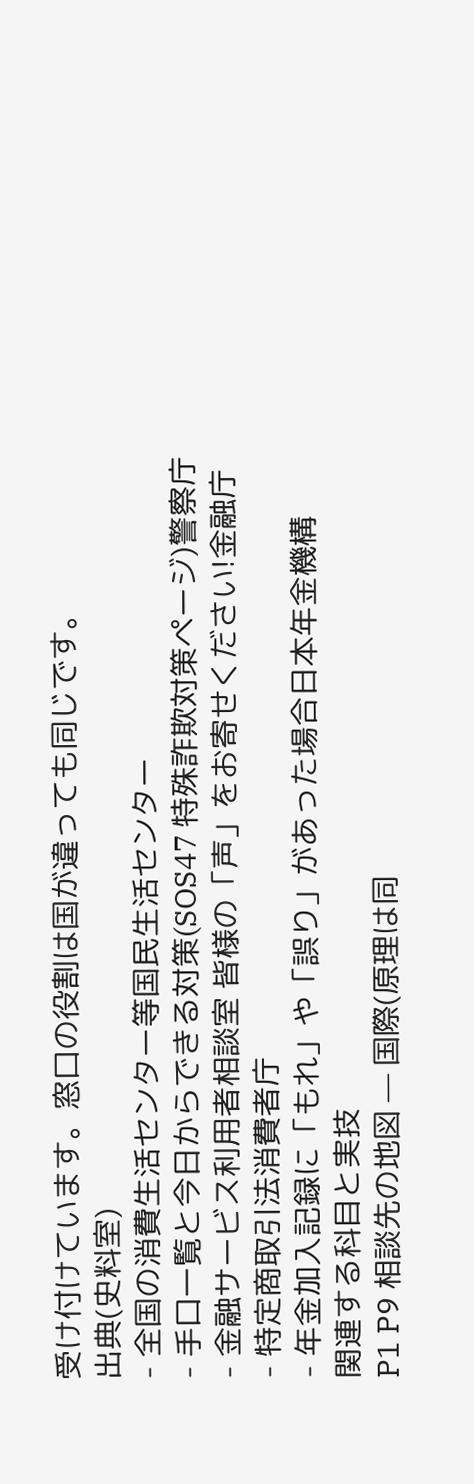受け付けています。窓口の役割は国が違っても同じです。
出典(史料室)
- 全国の消費生活センター等国民生活センター
- 手口一覧と今日からできる対策(SOS47 特殊詐欺対策ページ)警察庁
- 金融サービス利用者相談室 皆様の「声」をお寄せください!金融庁
- 特定商取引法消費者庁
- 年金加入記録に「もれ」や「誤り」があった場合日本年金機構
関連する科目と実技
P1 P9 相談先の地図 — 国際(原理は同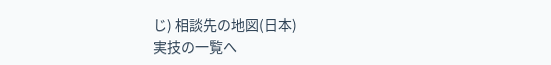じ) 相談先の地図(日本)
実技の一覧へ